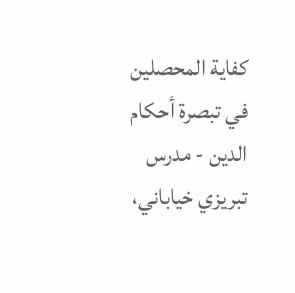كفاية المحصلين في تبصرة أحكام الدين - مدرس تبريزي خياباني،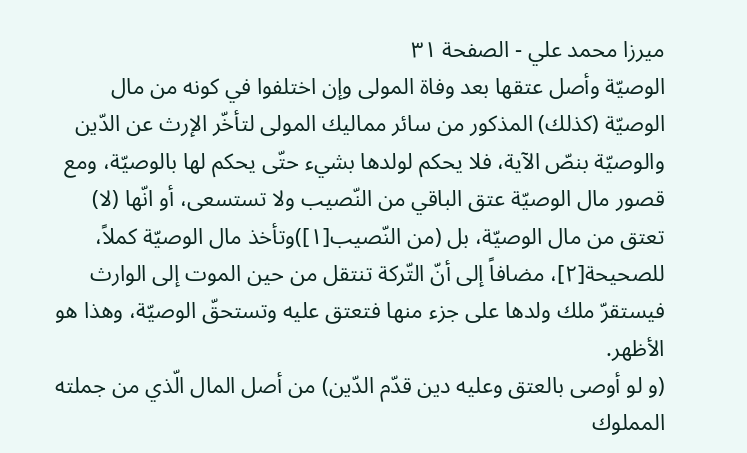ميرزا محمد علي - الصفحة ٣١
الوصيّة وأصل عتقها بعد وفاة المولى وإن اختلفوا في كونه من مال الوصيّة (كذلك) المذكور من سائر مماليك المولى لتأخّر الإرث عن الدّين والوصيّة بنصّ الآية، فلا يحكم لولدها بشيء حتّى يحكم لها بالوصيّة، ومع قصور مال الوصيّة عتق الباقي من النّصيب ولا تستسعى، أو انّها (لا) تعتق من مال الوصيّة، بل (من النّصيب[١])وتأخذ مال الوصيّة كملاً، للصحيحة[٢]، مضافاً إلى أنّ التّركة تنتقل من حين الموت إلى الوارث فيستقرّ ملك ولدها على جزء منها فتعتق عليه وتستحقّ الوصيّة، وهذا هو الأظهر.
(و لو أوصى بالعتق وعليه دين قدّم الدّين) من أصل المال الّذي من جملته المملوك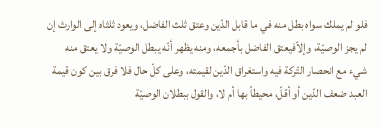فلو لم يملك سواه بطل منه في ما قابل الدّين وعتق ثلث الفاضل، ويعود ثلثاه إلى الوارث إن لم يجز الوصيّة، وإلاّفيعتق الفاضل بأجمعه، ومنه يظهر أنّه يبطل الوصيّة ولا يعتق منه شيء مع انحصار التّركة فيه واستغراق الدّين لقيمته، وعلى كلّ حال فلا فرق بين كون قيمة العبد ضعف الدّين أو أقلّ، محيطاً بها أم لا، والقول ببطلان الوصيّة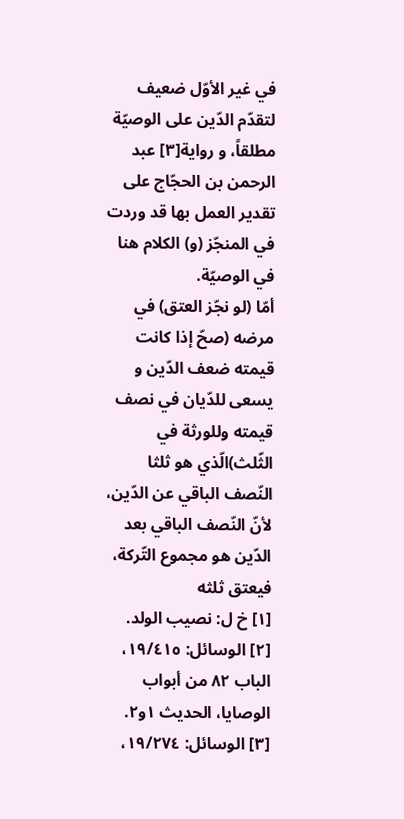في غير الأوّل ضعيف لتقدّم الدّين على الوصيّة مطلقاً، و رواية[٣] عبد الرحمن بن الحجّاج على تقدير العمل بها قد وردت في المنجّز (و) الكلام هنا في الوصيّة.
أمّا (لو نجّز العتق) في مرضه (صحّ إذا كانت قيمته ضعف الدّين و يسعى للدّيان في نصف قيمته وللورثة في الثّلث)الّذي هو ثلثا النّصف الباقي عن الدّين، لأنّ النّصف الباقي بعد الدّين هو مجموع التّركة، فيعتق ثلثه
[١] خ ل: نصيب الولد.
[٢] الوسائل: ١٩/٤١٥، الباب ٨٢ من أبواب الوصايا، الحديث ١و٢.
[٣] الوسائل: ١٩/٢٧٤،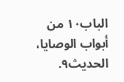الباب١٠ من أبواب الوصايا، الحديث٩.